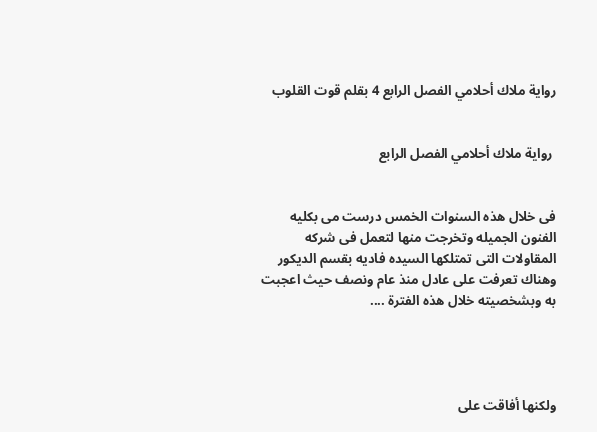رواية ملاك أحلامي الفصل الرابع 4 بقلم قوت القلوب


 رواية ملاك أحلامي الفصل الرابع


فى خلال هذه السنوات الخمس درست مى بكليه الفنون الجميله وتخرجت منها لتعمل فى شركه المقاولات التى تمتلكها السيده فاديه بقسم الديكور وهناك تعرفت على عادل منذ عام ونصف حيث اعجبت به وبشخصيته خلال هذه الفترة ....




ولكنها أفاقت على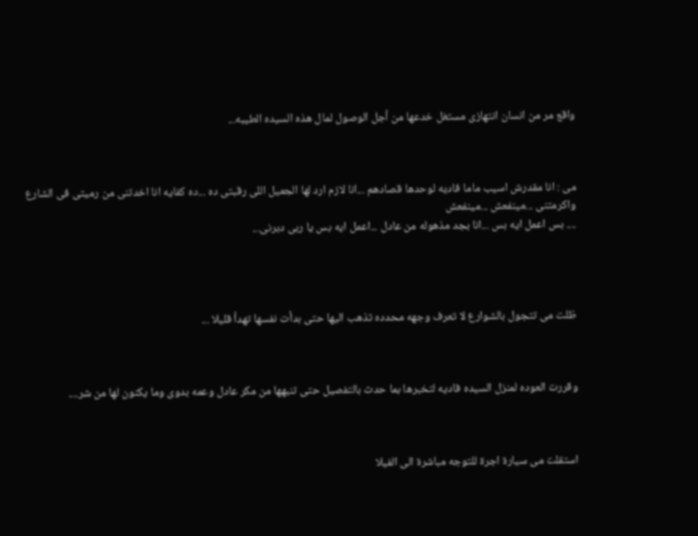واقع مر من انسان انتهازى مستغل خدعها من أجل الوصول لمال هذه السيده الطيبه...



مى : انا مقدرش اسيب ماما فاديه لوحدها قصادهم ...انا لازم ارد لها الجميل اللى رقبتى ده ...ده كفايه انا اخدتنى من رميتى فى الشارع واكرمتنى ...مينفعش ...مينفعش
.... بس اعمل ايه بس ...انا بجد مذهوله من عادل ...اعمل ايه بس يا ربى دبرنى...




ظلت مى تتجول بالشوارع لا تعرف وجهه محدده تذهب اليها حتى بدأت نفسها تهدأ قليلا ...



وقررت العوده لمنزل السيده فاديه لتخبرها بما حدث بالتفصيل حتى تنبهها من مكر عادل وعمه بدوى وما يكنون لها من شر....



استقلت مى سيارة اجرة للتوجه مباشرة الى الفيلا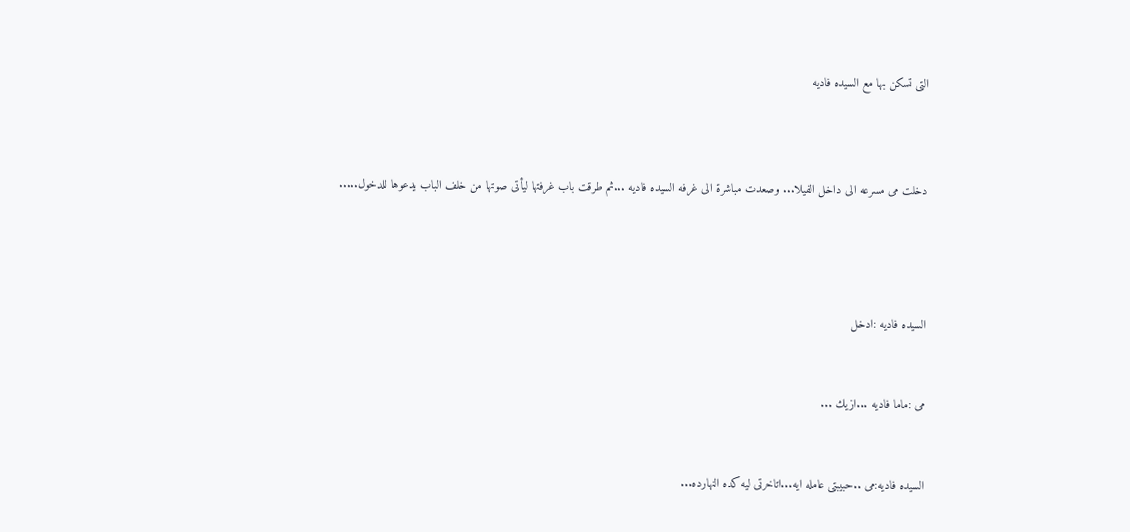التى تسكن بها مع السيده فاديه



دخلت مى مسرعه الى داخل الفيلا... وصعدت مباشرة الى غرفه السيده فاديه ...ثم طرقت باب غرفتها ليأتى صوتها من خلف الباب يدعوها للدخول.....




السيده فاديه :ادخل


مى :ماما فاديه ...ازيك ...


السيده فاديه:مى ..حبيبتى عامله ايه...اتاخرتى ليه كده النهارده...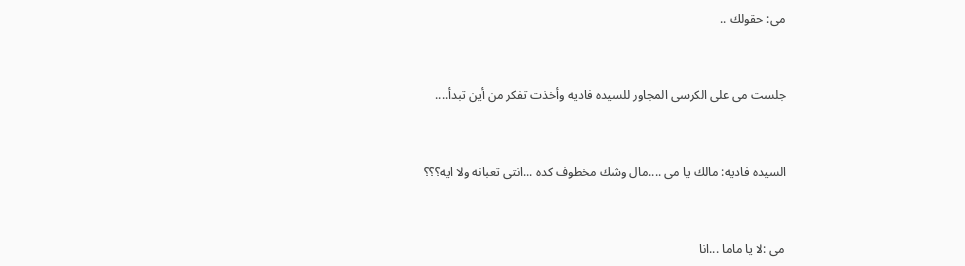مى: حقولك ..



جلست مى على الكرسى المجاور للسيده فاديه وأخذت تفكر من أين تبدأ....



السيده فاديه: مالك يا مى ....مال وشك مخطوف كده ...انتى تعبانه ولا ايه؟؟؟



مى :لا يا ماما ...انا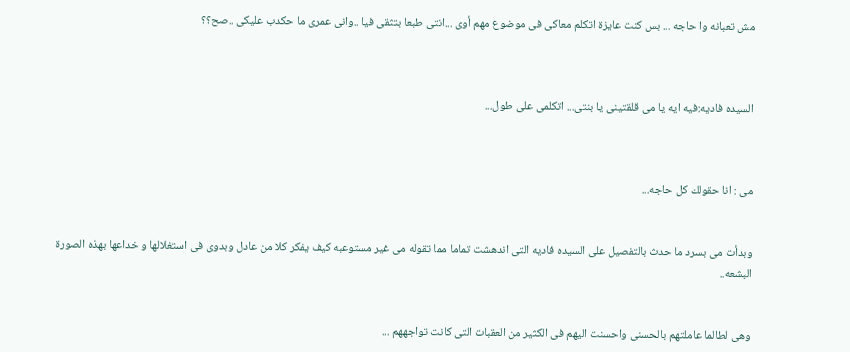مش تعبانه وا حاجه ... بس كنت عايزة اتكلم معاكى فى موضوع مهم أوى ...انتى طبعا بتثقى فيا ..وانى عمرى ما حكدب عليكى ..صح؟؟



السيده فاديه:فيه ايه يا مى قلقتينى يا بنتى... اتكلمى على طول...



مى : انا حقولك كل حاجه...


وبدأت مى بسرد ما حدث بالتفصيل على السيده فاديه التى اندهشت تماما مما تقوله مى غير مستوعبه كيف يفكر كلا من عادل وبدوى فى استغلالها و خداعها بهذه الصورة البشعه..


وهى لطالما عاملتهم بالحسنى واحسنت اليهم فى الكثير من العقبات التى كانت تواجههم ...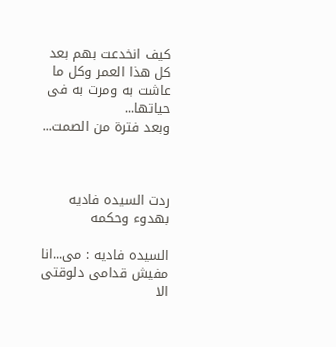كيف انخدعت بهم بعد كل هذا العمر وكل ما عاشت به ومرت به فى حياتها...
وبعد فترة من الصمت...



ردت السيده فاديه بهدوء وحكمه

السيده فاديه : مى...انا مفيش قدامى دلوقتى الا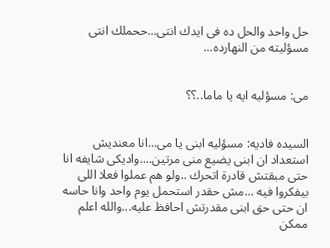حل واحد والحل ده فى ايدك انتى...ححملك انتى مسؤليته من النهارده...


مى: مسؤليه ايه يا ماما..؟؟


السيده فاديه: مسؤليه ابنى يا مى...انا معنديش استعداد ان ابنى يضيع منى مرتين....واديكى شايفه انا حتى مبقتش قادرة اتحرك ..ولو هم عملوا فعلا اللى بيفكروا فيه ...مش حقدر استحمل يوم واحد وانا حاسه ان حتى حق ابنى مقدرتش احافظ عليه...والله اعلم ممكن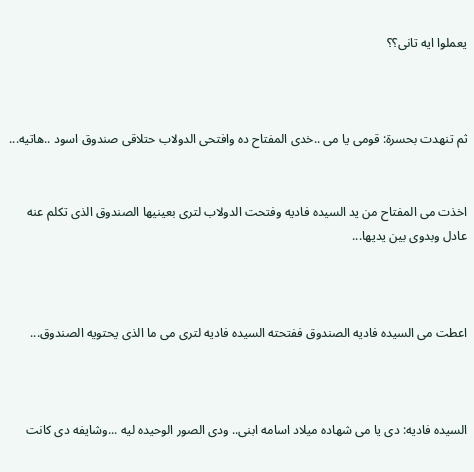يعملوا ايه تانى؟؟



ثم تنهدت بحسرة: قومى يا مى ..خدى المفتاح ده وافتحى الدولاب حتلاقى صندوق اسود ..هاتيه...


اخذت مى المفتاح من يد السيده فاديه وفتحت الدولاب لترى بعينيها الصندوق الذى تكلم عنه عادل وبدوى بين يديها...



اعطت مى السيده فاديه الصندوق ففتحته السيده فاديه لترى مى ما الذى يحتويه الصندوق...



السيده فاديه: دى يا مى شهاده ميلاد اسامه ابنى.. ودى الصور الوحيده ليه ...وشايفه دى كانت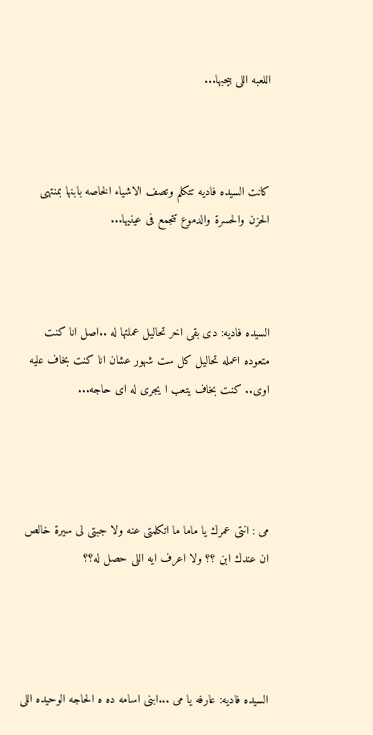اللعبه اللى بيحبها...



كانت السيده فاديه تتكلم وتصف الاشياء الخاصه بابنها بمنتهى الحزن والحسرة والدموع تتجمع فى عينيها...



السيده فاديه: دى بقى اخر تحاليل عملتها له ..اصل انا كنت متعوده اعمله تحاليل كل ست شهور عشان انا كنت بخاف عليه اوى.. كنت بخاف يتعب ا يجرى له اى حاجه...




مى : انتى عمرك يا ماما ما اتكلمتى عنه ولا جبتى لى سيرة خالص ان عندك ابن ؟؟ ولا اعرف ايه اللى حصل له؟؟




السيده فاديه: عارفه يا مى ...ابنى اسامه ده ه الحاجه الوحيده اللى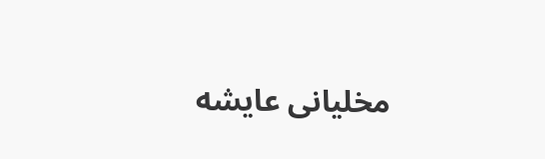مخليانى عايشه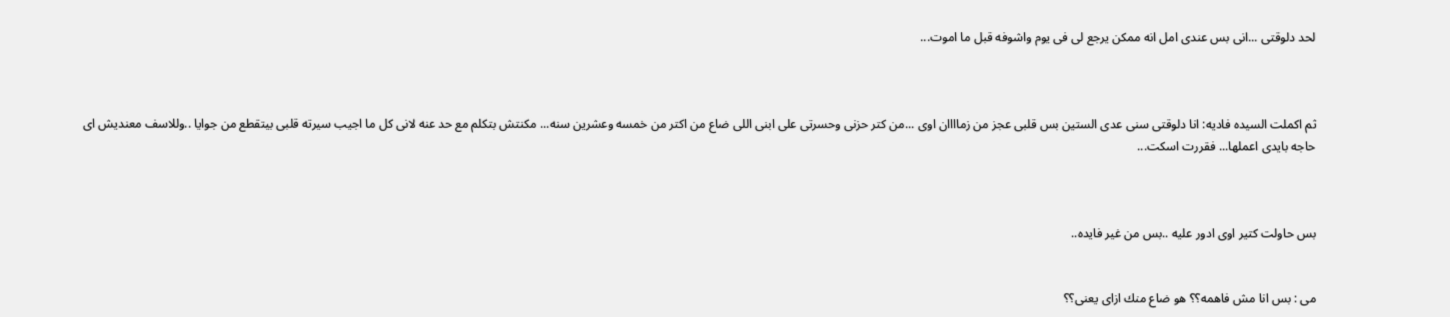لحد دلوقتى ...انى بس عندى امل انه ممكن يرجع لى فى يوم واشوفه قبل ما اموت...



ثم اكملت السيده فاديه: انا دلوقتى سنى عدى الستين بس قلبى عجز من زماااان اوى ...من كتر حزنى وحسرتى على ابنى اللى ضاع من اكتر من خمسه وعشرين سنه... مكنتش بتكلم مع حد عنه لانى كل ما اجيب سيرته قلبى بيتقطع من جوايا ..وللاسف معنديش اى حاجه بايدى اعملها... فقررت اسكت...



بس حاولت كتير اوى ادور عليه ..بس من غير فايده..


مى : بس انا مش فاهمه؟؟ هو ضاع منك ازاى يعنى؟؟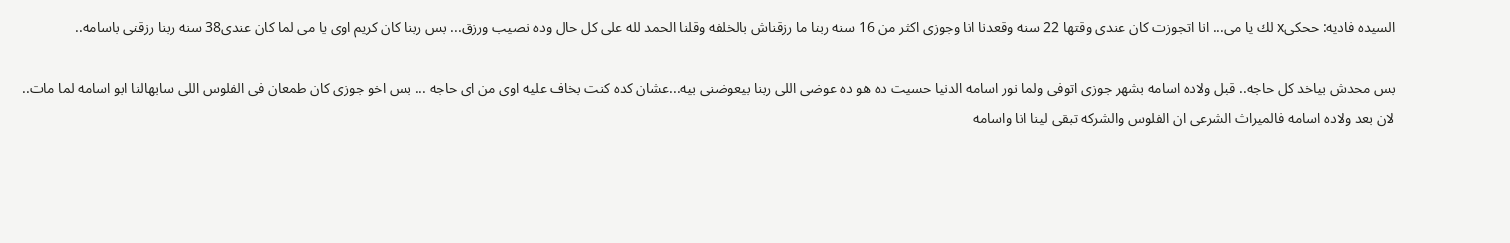السيده فاديه: ححكىx لك يا مى... انا اتجوزت كان عندى وقتها 22 سنه وقعدنا انا وجوزى اكثر من 16 سنه ربنا ما رزقناش بالخلفه وقلنا الحمد لله على كل حال وده نصيب ورزق... بس ربنا كان كريم اوى يا مى لما كان عندى38 سنه ربنا رزقنى باسامه..

بس محدش بياخد كل حاجه.. قبل ولاده اسامه بشهر جوزى اتوفى ولما نور اسامه الدنيا حسيت ده هو ده عوضى اللى ربنا بيعوضنى بيه...عشان كده كنت بخاف عليه اوى من اى حاجه ... بس اخو جوزى كان طمعان فى الفلوس اللى سابهالنا ابو اسامه لما مات..
لان بعد ولاده اسامه فالميراث الشرعى ان الفلوس والشركه تبقى لينا انا واسامه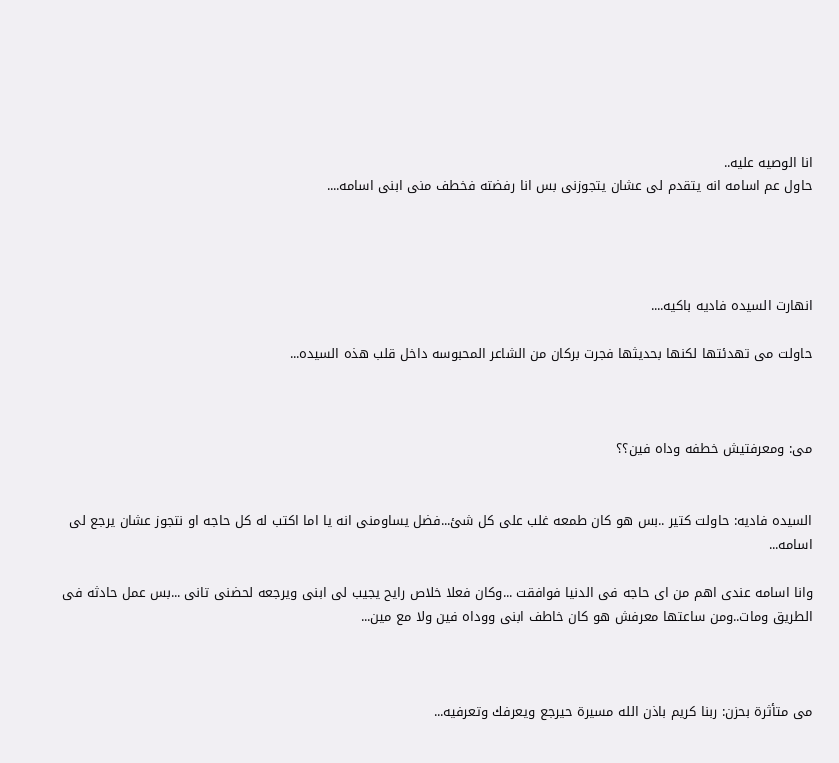انا الوصيه عليه..
حاول عم اسامه انه يتقدم لى عشان يتجوزنى بس انا رفضته فخطف منى ابنى اسامه....




انهارت السيده فاديه باكيه....

حاولت مى تهدئتها لكنها بحديثها فجرت بركان من الشاعر المحبوسه داخل قلب هذه السيده...



مى: ومعرفتيش خطفه وداه فين؟؟


السيده فاديه: حاولت كتير ..بس هو كان طمعه غلب على كل شئ...فضل يساومنى انه يا اما اكتب له كل حاجه او نتجوز عشان يرجع لى اسامه...

وانا اسامه عندى اهم من اى حاجه فى الدنيا فوافقت ...وكان فعلا خلاص رايح يجيب لى ابنى ويرجعه لحضنى تانى ...بس عمل حادثه فى الطريق ومات..ومن ساعتها معرفش هو كان خاطف ابنى ووداه فين ولا مع مين...



مى متأثرة بحزن: ربنا كريم باذن الله مسيرة حيرجع ويعرفك وتعرفيه...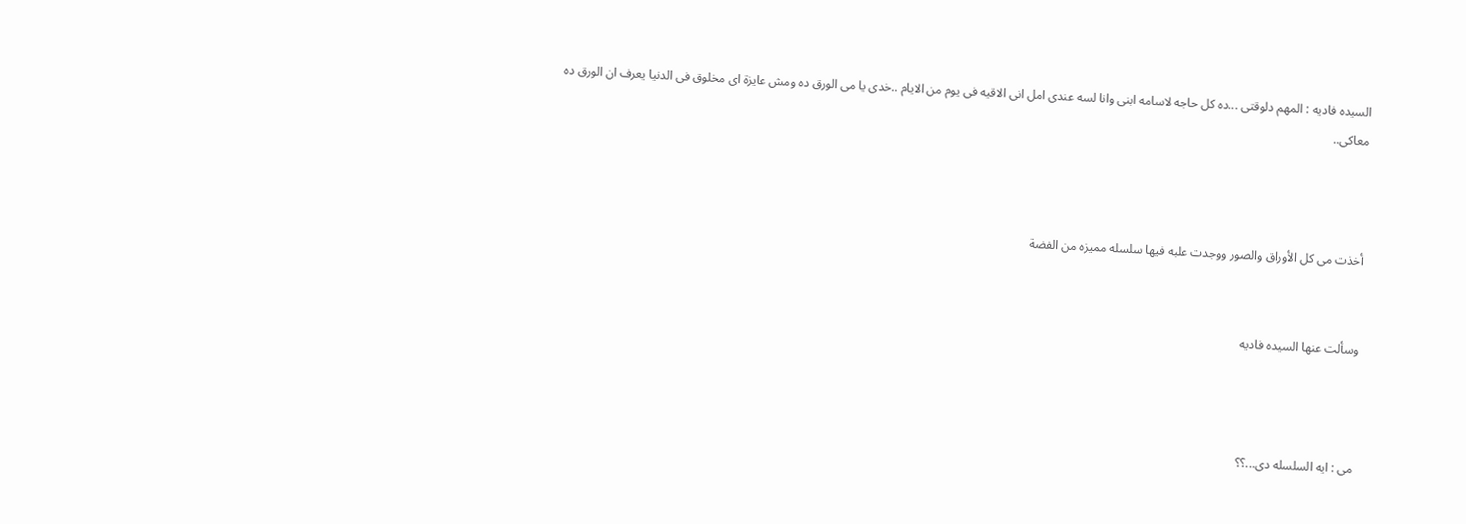السيده فاديه : المهم دلوقتى ...ده كل حاجه لاسامه ابنى وانا لسه عندى امل انى الاقيه فى يوم من الايام ..خدى يا مى الورق ده ومش عايزة اى مخلوق فى الدنيا يعرف ان الورق ده معاكى..



أخذت مى كل الأوراق والصور ووجدت علبه فيها سلسله مميزه من الفضة


وسألت عنها السيده فاديه



مى : ايه السلسله دى...؟؟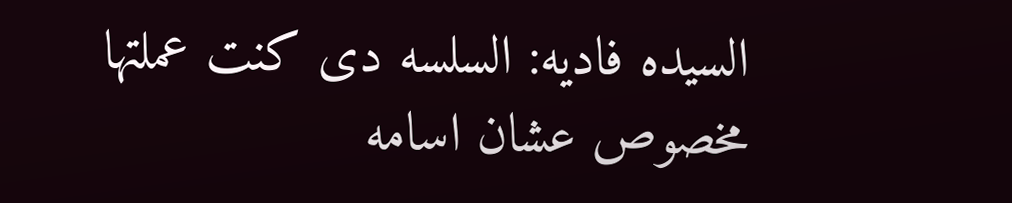السيده فاديه: السلسه دى كنت عملتها مخصوص عشان اسامه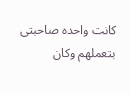كانت واحده صاحبتى بتعملهم وكان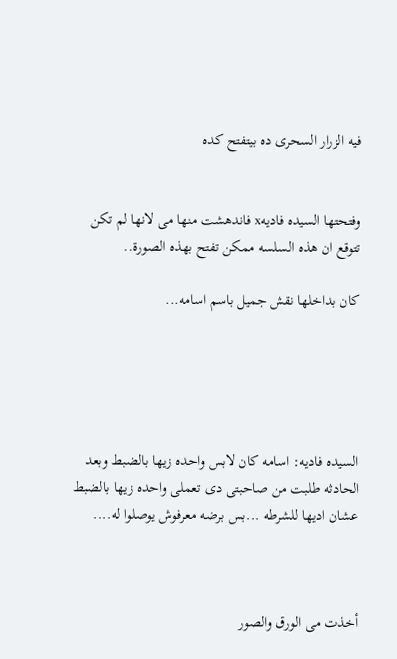فيه الزرار السحرى ده بيتفتح كده


وفتحتها السيده فاديهx فاندهشت منها مى لانها لم تكن تتوقع ان هذه السلسه ممكن تفتح بهذه الصورة..

كان بداخلها نقش جميل باسم اسامه...





السيده فاديه: اسامه كان لابس واحده زيها بالضبط وبعد الحادثه طلبت من صاحبتى دى تعملى واحده زيها بالضبط عشان اديها للشرطه ...بس برضه معرفوش يوصلوا له....



أخذت مى الورق والصور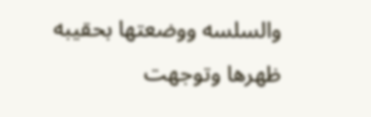والسلسه ووضعتها بحقيبه ظهرها وتوجهت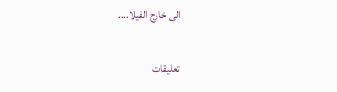الى خارج الفيلا....


تعليقات